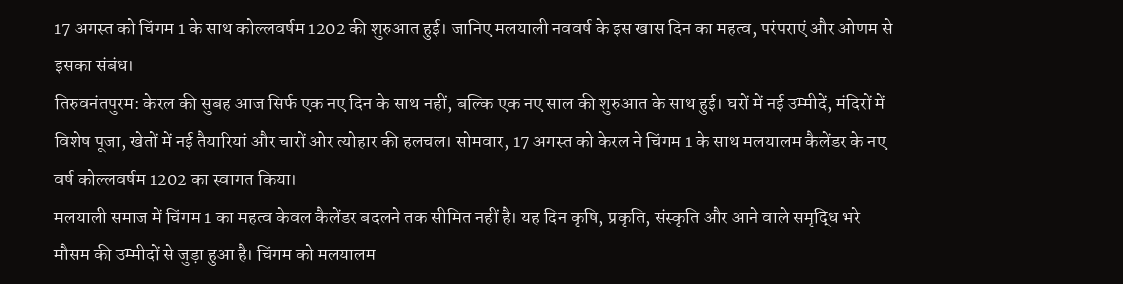17 अगस्त को चिंगम 1 के साथ कोल्लवर्षम 1202 की शुरुआत हुई। जानिए मलयाली नववर्ष के इस खास दिन का महत्व, परंपराएं और ओणम से इसका संबंध।
तिरुवनंतपुरम: केरल की सुबह आज सिर्फ एक नए दिन के साथ नहीं, बल्कि एक नए साल की शुरुआत के साथ हुई। घरों में नई उम्मीदें, मंदिरों में विशेष पूजा, खेतों में नई तैयारियां और चारों ओर त्योहार की हलचल। सोमवार, 17 अगस्त को केरल ने चिंगम 1 के साथ मलयालम कैलेंडर के नए वर्ष कोल्लवर्षम 1202 का स्वागत किया।
मलयाली समाज में चिंगम 1 का महत्व केवल कैलेंडर बदलने तक सीमित नहीं है। यह दिन कृषि, प्रकृति, संस्कृति और आने वाले समृद्धि भरे मौसम की उम्मीदों से जुड़ा हुआ है। चिंगम को मलयालम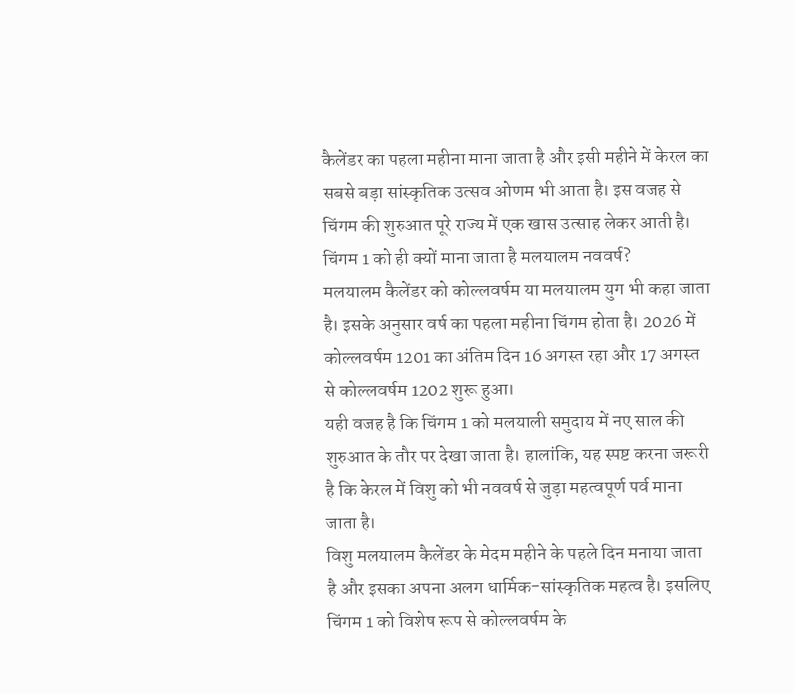कैलेंडर का पहला महीना माना जाता है और इसी महीने में केरल का सबसे बड़ा सांस्कृतिक उत्सव ओणम भी आता है। इस वजह से चिंगम की शुरुआत पूरे राज्य में एक खास उत्साह लेकर आती है।
चिंगम 1 को ही क्यों माना जाता है मलयालम नववर्ष?
मलयालम कैलेंडर को कोल्लवर्षम या मलयालम युग भी कहा जाता है। इसके अनुसार वर्ष का पहला महीना चिंगम होता है। 2026 में कोल्लवर्षम 1201 का अंतिम दिन 16 अगस्त रहा और 17 अगस्त से कोल्लवर्षम 1202 शुरू हुआ।
यही वजह है कि चिंगम 1 को मलयाली समुदाय में नए साल की शुरुआत के तौर पर देखा जाता है। हालांकि, यह स्पष्ट करना जरूरी है कि केरल में विशु को भी नववर्ष से जुड़ा महत्वपूर्ण पर्व माना जाता है।
विशु मलयालम कैलेंडर के मेदम महीने के पहले दिन मनाया जाता है और इसका अपना अलग धार्मिक-सांस्कृतिक महत्व है। इसलिए चिंगम 1 को विशेष रूप से कोल्लवर्षम के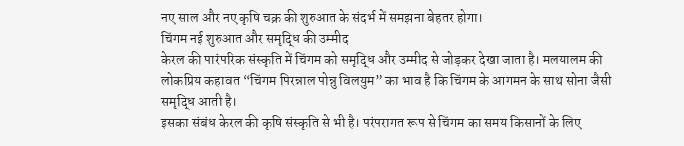नए साल और नए कृषि चक्र की शुरुआत के संदर्भ में समझना बेहतर होगा।
चिंगम नई शुरुआत और समृद्धि की उम्मीद
केरल की पारंपरिक संस्कृति में चिंगम को समृद्धि और उम्मीद से जोड़कर देखा जाता है। मलयालम की लोकप्रिय कहावत “चिंगम पिरन्नाल पोन्नु विलयुम” का भाव है कि चिंगम के आगमन के साथ सोना जैसी समृद्धि आती है।
इसका संबंध केरल की कृषि संस्कृति से भी है। परंपरागत रूप से चिंगम का समय किसानों के लिए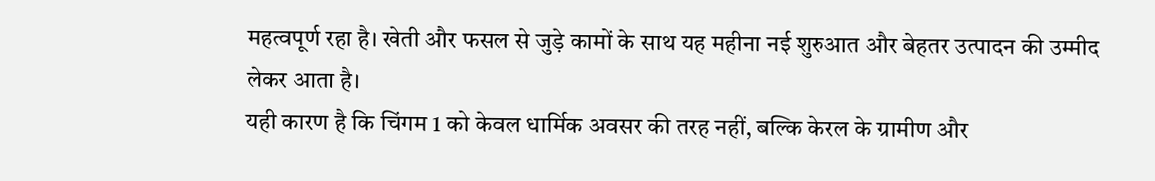महत्वपूर्ण रहा है। खेती और फसल से जुड़े कामों के साथ यह महीना नई शुरुआत और बेहतर उत्पादन की उम्मीद लेकर आता है।
यही कारण है कि चिंगम 1 को केवल धार्मिक अवसर की तरह नहीं, बल्कि केरल के ग्रामीण और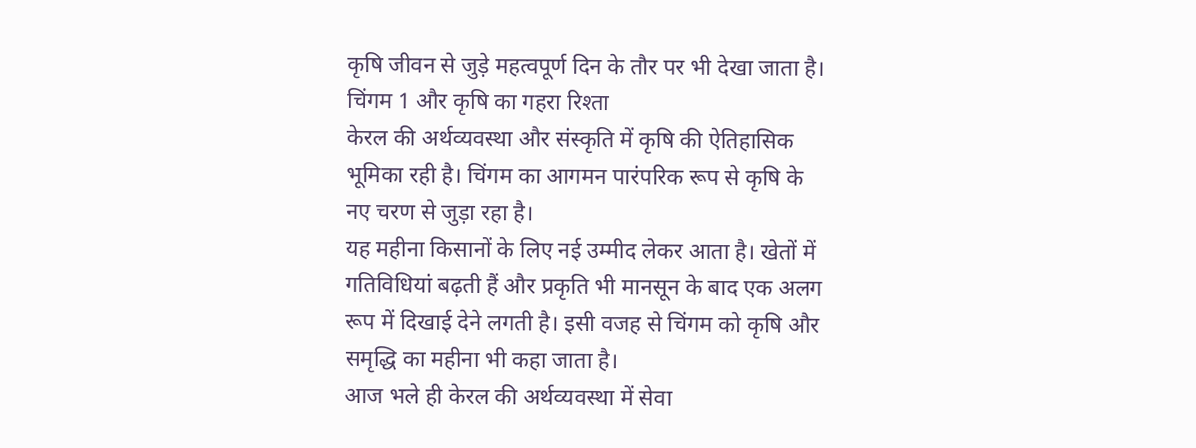कृषि जीवन से जुड़े महत्वपूर्ण दिन के तौर पर भी देखा जाता है।
चिंगम 1 और कृषि का गहरा रिश्ता
केरल की अर्थव्यवस्था और संस्कृति में कृषि की ऐतिहासिक भूमिका रही है। चिंगम का आगमन पारंपरिक रूप से कृषि के नए चरण से जुड़ा रहा है।
यह महीना किसानों के लिए नई उम्मीद लेकर आता है। खेतों में गतिविधियां बढ़ती हैं और प्रकृति भी मानसून के बाद एक अलग रूप में दिखाई देने लगती है। इसी वजह से चिंगम को कृषि और समृद्धि का महीना भी कहा जाता है।
आज भले ही केरल की अर्थव्यवस्था में सेवा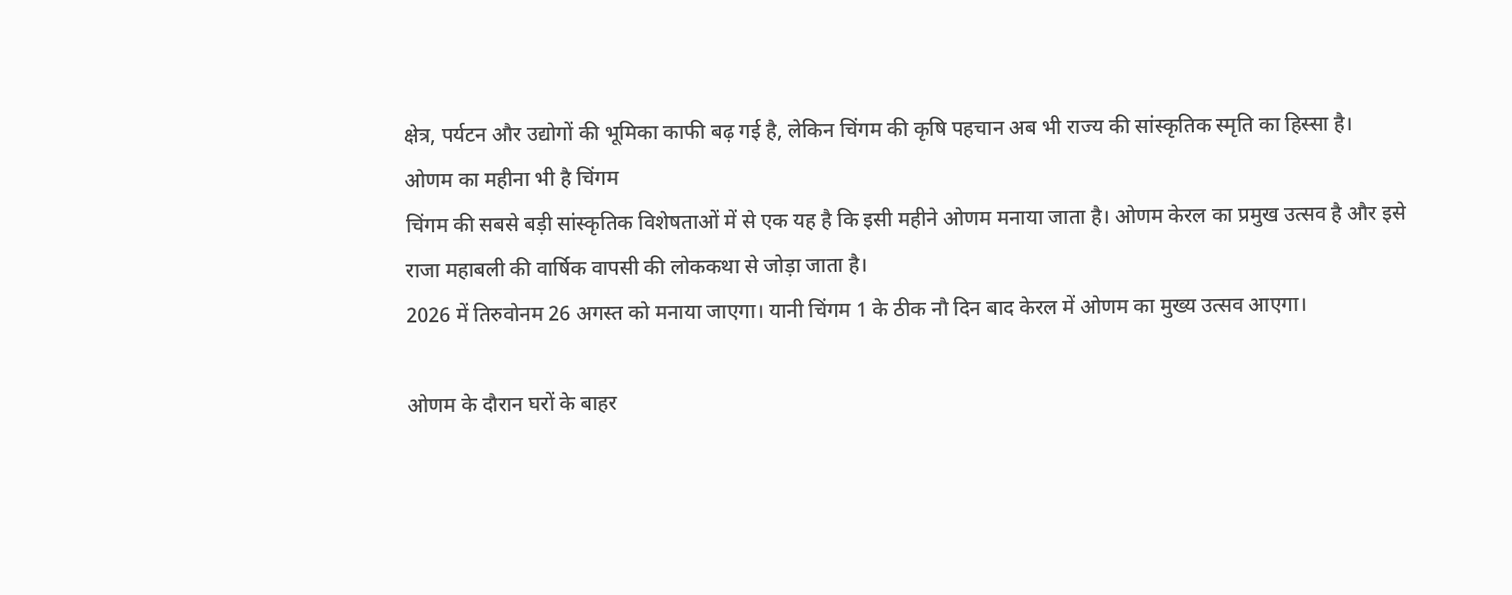क्षेत्र, पर्यटन और उद्योगों की भूमिका काफी बढ़ गई है, लेकिन चिंगम की कृषि पहचान अब भी राज्य की सांस्कृतिक स्मृति का हिस्सा है।
ओणम का महीना भी है चिंगम
चिंगम की सबसे बड़ी सांस्कृतिक विशेषताओं में से एक यह है कि इसी महीने ओणम मनाया जाता है। ओणम केरल का प्रमुख उत्सव है और इसे राजा महाबली की वार्षिक वापसी की लोककथा से जोड़ा जाता है।
2026 में तिरुवोनम 26 अगस्त को मनाया जाएगा। यानी चिंगम 1 के ठीक नौ दिन बाद केरल में ओणम का मुख्य उत्सव आएगा।

ओणम के दौरान घरों के बाहर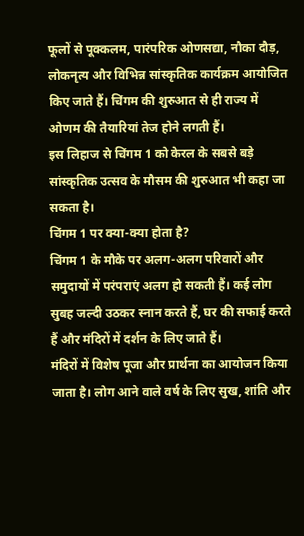फूलों से पूक्कलम, पारंपरिक ओणसद्या, नौका दौड़, लोकनृत्य और विभिन्न सांस्कृतिक कार्यक्रम आयोजित किए जाते हैं। चिंगम की शुरुआत से ही राज्य में ओणम की तैयारियां तेज होने लगती हैं।
इस लिहाज से चिंगम 1 को केरल के सबसे बड़े सांस्कृतिक उत्सव के मौसम की शुरुआत भी कहा जा सकता है।
चिंगम 1 पर क्या-क्या होता है?
चिंगम 1 के मौके पर अलग-अलग परिवारों और समुदायों में परंपराएं अलग हो सकती हैं। कई लोग सुबह जल्दी उठकर स्नान करते हैं, घर की सफाई करते हैं और मंदिरों में दर्शन के लिए जाते हैं।
मंदिरों में विशेष पूजा और प्रार्थना का आयोजन किया जाता है। लोग आने वाले वर्ष के लिए सुख, शांति और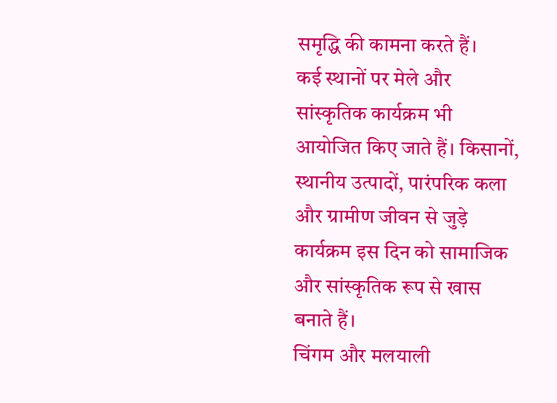समृद्धि की कामना करते हैं।
कई स्थानों पर मेले और सांस्कृतिक कार्यक्रम भी आयोजित किए जाते हैं। किसानों, स्थानीय उत्पादों, पारंपरिक कला और ग्रामीण जीवन से जुड़े कार्यक्रम इस दिन को सामाजिक और सांस्कृतिक रूप से खास बनाते हैं।
चिंगम और मलयाली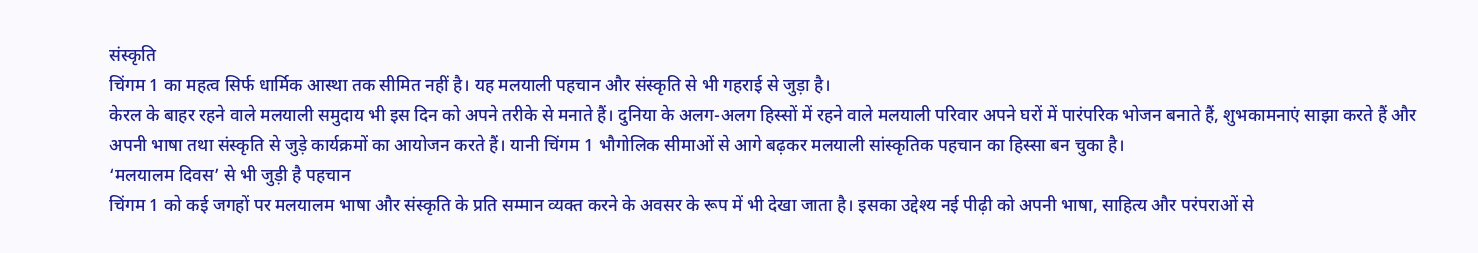संस्कृति
चिंगम 1 का महत्व सिर्फ धार्मिक आस्था तक सीमित नहीं है। यह मलयाली पहचान और संस्कृति से भी गहराई से जुड़ा है।
केरल के बाहर रहने वाले मलयाली समुदाय भी इस दिन को अपने तरीके से मनाते हैं। दुनिया के अलग-अलग हिस्सों में रहने वाले मलयाली परिवार अपने घरों में पारंपरिक भोजन बनाते हैं, शुभकामनाएं साझा करते हैं और अपनी भाषा तथा संस्कृति से जुड़े कार्यक्रमों का आयोजन करते हैं। यानी चिंगम 1 भौगोलिक सीमाओं से आगे बढ़कर मलयाली सांस्कृतिक पहचान का हिस्सा बन चुका है।
‘मलयालम दिवस’ से भी जुड़ी है पहचान
चिंगम 1 को कई जगहों पर मलयालम भाषा और संस्कृति के प्रति सम्मान व्यक्त करने के अवसर के रूप में भी देखा जाता है। इसका उद्देश्य नई पीढ़ी को अपनी भाषा, साहित्य और परंपराओं से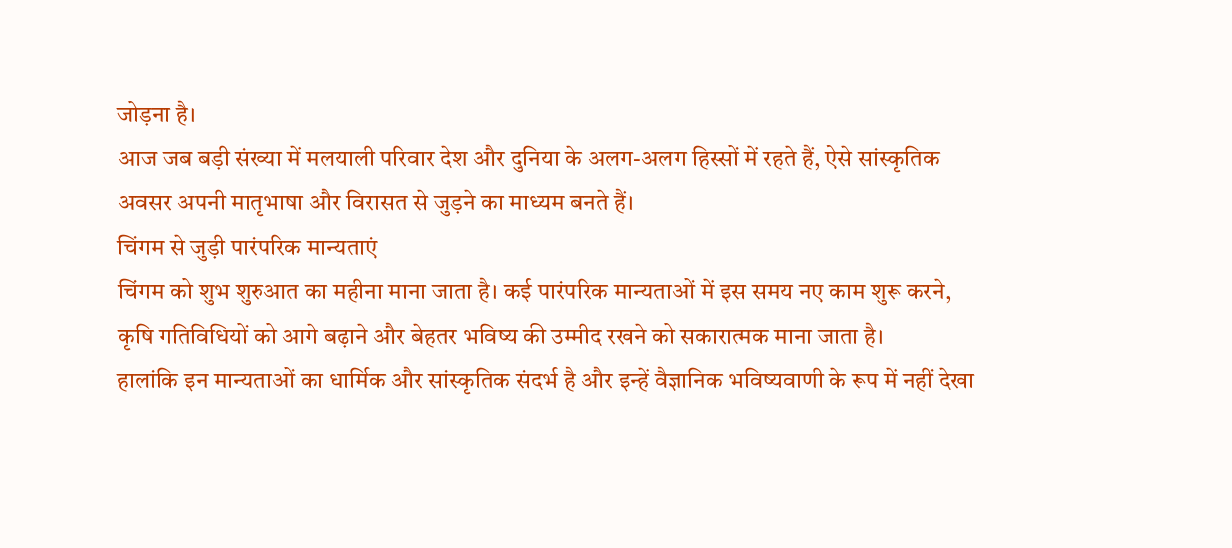जोड़ना है।
आज जब बड़ी संख्या में मलयाली परिवार देश और दुनिया के अलग-अलग हिस्सों में रहते हैं, ऐसे सांस्कृतिक अवसर अपनी मातृभाषा और विरासत से जुड़ने का माध्यम बनते हैं।
चिंगम से जुड़ी पारंपरिक मान्यताएं
चिंगम को शुभ शुरुआत का महीना माना जाता है। कई पारंपरिक मान्यताओं में इस समय नए काम शुरू करने, कृषि गतिविधियों को आगे बढ़ाने और बेहतर भविष्य की उम्मीद रखने को सकारात्मक माना जाता है।
हालांकि इन मान्यताओं का धार्मिक और सांस्कृतिक संदर्भ है और इन्हें वैज्ञानिक भविष्यवाणी के रूप में नहीं देखा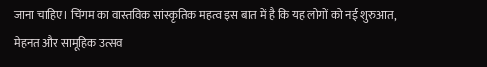जाना चाहिए। चिंगम का वास्तविक सांस्कृतिक महत्व इस बात में है कि यह लोगों को नई शुरुआत, मेहनत और सामूहिक उत्सव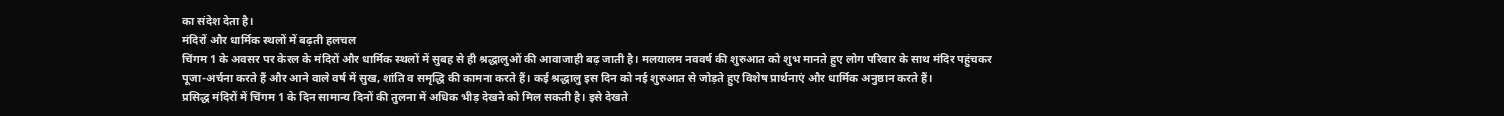का संदेश देता है।
मंदिरों और धार्मिक स्थलों में बढ़ती हलचल
चिंगम 1 के अवसर पर केरल के मंदिरों और धार्मिक स्थलों में सुबह से ही श्रद्धालुओं की आवाजाही बढ़ जाती है। मलयालम नववर्ष की शुरुआत को शुभ मानते हुए लोग परिवार के साथ मंदिर पहुंचकर पूजा-अर्चना करते हैं और आने वाले वर्ष में सुख, शांति व समृद्धि की कामना करते हैं। कई श्रद्धालु इस दिन को नई शुरुआत से जोड़ते हुए विशेष प्रार्थनाएं और धार्मिक अनुष्ठान करते हैं।
प्रसिद्ध मंदिरों में चिंगम 1 के दिन सामान्य दिनों की तुलना में अधिक भीड़ देखने को मिल सकती है। इसे देखते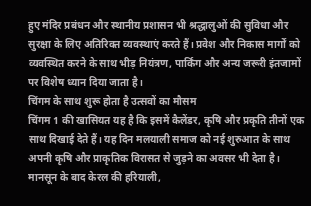हुए मंदिर प्रबंधन और स्थानीय प्रशासन भी श्रद्धालुओं की सुविधा और सुरक्षा के लिए अतिरिक्त व्यवस्थाएं करते हैं। प्रवेश और निकास मार्गों को व्यवस्थित करने के साथ भीड़ नियंत्रण, पार्किंग और अन्य जरूरी इंतजामों पर विशेष ध्यान दिया जाता है।
चिंगम के साथ शुरू होता है उत्सवों का मौसम
चिंगम 1 की खासियत यह है कि इसमें कैलेंडर, कृषि और प्रकृति तीनों एक साथ दिखाई देते हैं। यह दिन मलयाली समाज को नई शुरुआत के साथ अपनी कृषि और प्राकृतिक विरासत से जुड़ने का अवसर भी देता है।
मानसून के बाद केरल की हरियाली,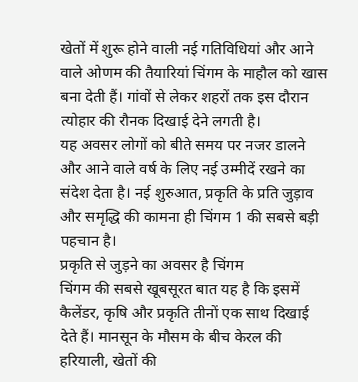खेतों में शुरू होने वाली नई गतिविधियां और आने वाले ओणम की तैयारियां चिंगम के माहौल को खास बना देती हैं। गांवों से लेकर शहरों तक इस दौरान त्योहार की रौनक दिखाई देने लगती है।
यह अवसर लोगों को बीते समय पर नजर डालने और आने वाले वर्ष के लिए नई उम्मीदें रखने का संदेश देता है। नई शुरुआत, प्रकृति के प्रति जुड़ाव और समृद्धि की कामना ही चिंगम 1 की सबसे बड़ी पहचान है।
प्रकृति से जुड़ने का अवसर है चिंगम
चिंगम की सबसे खूबसूरत बात यह है कि इसमें कैलेंडर, कृषि और प्रकृति तीनों एक साथ दिखाई देते हैं। मानसून के मौसम के बीच केरल की हरियाली, खेतों की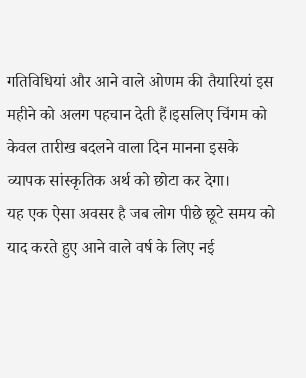गतिविधियां और आने वाले ओणम की तैयारियां इस महीने को अलग पहचान देती हैं।इसलिए चिंगम को केवल तारीख बदलने वाला दिन मानना इसके व्यापक सांस्कृतिक अर्थ को छोटा कर देगा।
यह एक ऐसा अवसर है जब लोग पीछे छूटे समय को याद करते हुए आने वाले वर्ष के लिए नई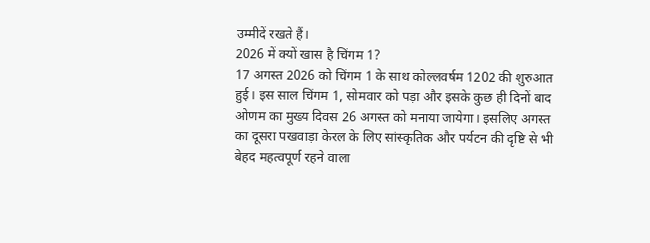उम्मीदें रखते हैं।
2026 में क्यों खास है चिंगम 1?
17 अगस्त 2026 को चिंगम 1 के साथ कोल्लवर्षम 1202 की शुरुआत हुई। इस साल चिंगम 1, सोमवार को पड़ा और इसके कुछ ही दिनों बाद ओणम का मुख्य दिवस 26 अगस्त को मनाया जायेगा। इसलिए अगस्त का दूसरा पखवाड़ा केरल के लिए सांस्कृतिक और पर्यटन की दृष्टि से भी बेहद महत्वपूर्ण रहने वाला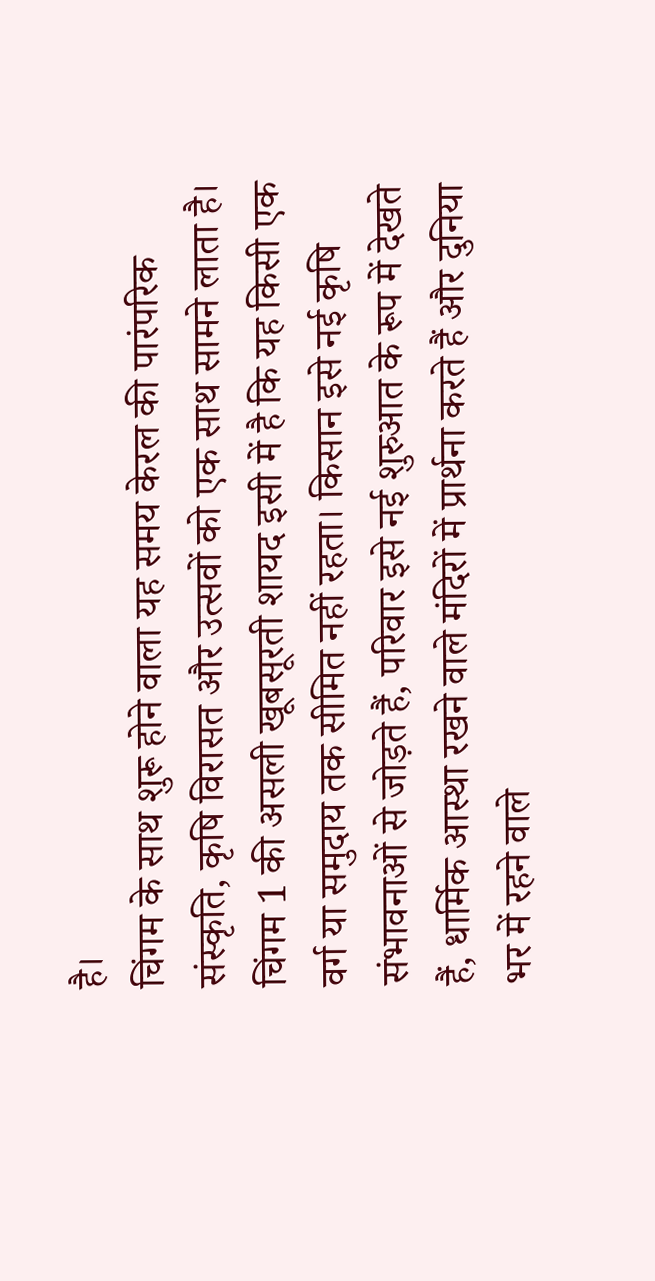है।
चिंगम के साथ शुरू होने वाला यह समय केरल की पारंपरिक संस्कृति, कृषि विरासत और उत्सवों को एक साथ सामने लाता है।
चिंगम 1 की असली खूबसूरती शायद इसी में है कि यह किसी एक वर्ग या समुदाय तक सीमित नहीं रहता। किसान इसे नई कृषि संभावनाओं से जोड़ते हैं, परिवार इसे नई शुरुआत के रूप में देखते हैं, धार्मिक आस्था रखने वाले मंदिरों में प्रार्थना करते हैं और दुनिया भर में रहने वाले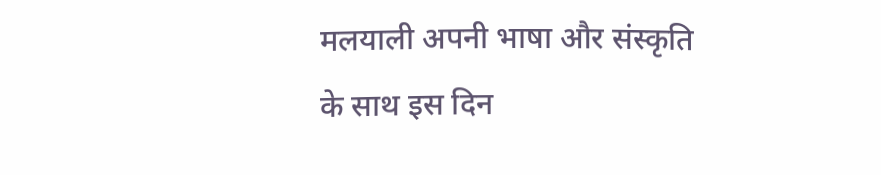मलयाली अपनी भाषा और संस्कृति के साथ इस दिन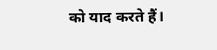को याद करते हैं।